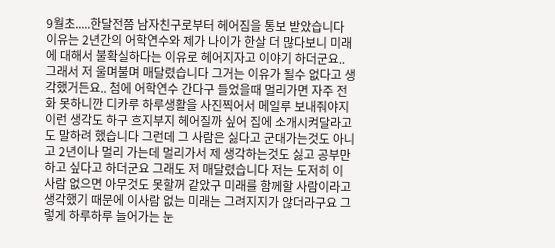9월초.....한달전쯤 남자친구로부터 헤어짐을 통보 받았습니다 이유는 2년간의 어학연수와 제가 나이가 한살 더 많다보니 미래에 대해서 불확실하다는 이유로 헤어지자고 이야기 하더군요.. 그래서 저 울며불며 매달렸습니다 그거는 이유가 될수 없다고 생각했거든요.. 첨에 어학연수 간다구 들었을때 멀리가면 자주 전화 못하니깐 디카루 하루생활을 사진찍어서 메일루 보내줘야지 이런 생각도 하구 흐지부지 헤어질까 싶어 집에 소개시켜달라고도 말하려 했습니다 그런데 그 사람은 싫다고 군대가는것도 아니고 2년이나 멀리 가는데 멀리가서 제 생각하는것도 싫고 공부만 하고 싶다고 하더군요 그래도 저 매달렸습니다 저는 도저히 이 사람 없으면 아무것도 못할꺼 같았구 미래를 함께할 사람이라고 생각했기 때문에 이사람 없는 미래는 그려지지가 않더라구요 그렇게 하루하루 늘어가는 눈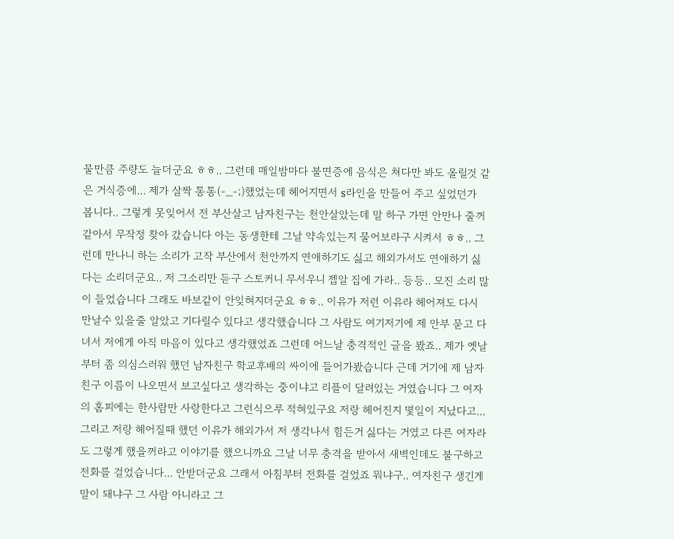물만큼 주량도 늘더군요 ㅎㅎ.. 그런데 매일밤마다 불면증에 음식은 쳐다만 봐도 올릴것 같은 거식증에... 제가 살짝 통통(-_-;)했었는데 헤어지면서 s라인을 만들어 주고 싶었던가 봅니다.. 그렇게 못잊어서 전 부산살고 남자친구는 천안살았는데 말 하구 가면 안만나 줄꺼 같아서 무작정 찾아 갔습니다 아는 동생한테 그날 약속있는지 물어보라구 시켜서 ㅎㅎ.. 그런데 만나니 하는 소리가 고작 부산에서 천안까지 연애하기도 싫고 해외가서도 연애하기 싫다는 소리더군요.. 저 그소리만 듣구 스토커니 무서우니 젭알 집에 가라.. 등등.. 모진 소리 많이 들었습니다 그래도 바보같이 안잊혀지더군요 ㅎㅎ.. 이유가 저런 이유라 헤어져도 다시 만날수 있을줄 알았고 기다릴수 있다고 생각했습니다 그 사람도 여기저기에 제 안부 묻고 다녀서 저에게 아직 마음이 있다고 생각했었죠 그런데 어느날 충격적인 글을 봤죠.. 제가 옛날부터 좀 의심스러워 했던 남자친구 학교후배의 싸이에 들어가봤습니다 근데 거기에 제 남자친구 이름이 나오면서 보고싶다고 생각하는 중이냐고 리플이 달려있는 거였습니다 그 여자의 홈피에는 한사람만 사랑한다고 그런식으루 적혀있구요 저랑 헤어진지 몇일이 지났다고... 그리고 저랑 헤어질때 했던 이유가 해외가서 저 생각나서 힘든거 싫다는 거였고 다른 여자라도 그렇게 했을꺼라고 이야기를 했으니까요 그날 너무 충격을 받아서 새벽인데도 불구하고 전화를 걸었습니다... 안받더군요 그래서 아침부터 전화를 걸었죠 뭐냐구.. 여자친구 생긴게 말이 돼냐구 그 사람 아니라고 그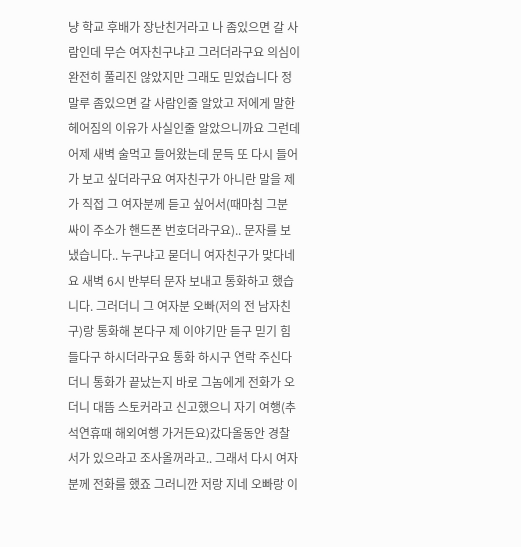냥 학교 후배가 장난친거라고 나 좀있으면 갈 사람인데 무슨 여자친구냐고 그러더라구요 의심이 완전히 풀리진 않았지만 그래도 믿었습니다 정말루 좀있으면 갈 사람인줄 알았고 저에게 말한 헤어짐의 이유가 사실인줄 알았으니까요 그런데 어제 새벽 술먹고 들어왔는데 문득 또 다시 들어가 보고 싶더라구요 여자친구가 아니란 말을 제가 직접 그 여자분께 듣고 싶어서(때마침 그분 싸이 주소가 핸드폰 번호더라구요).. 문자를 보냈습니다.. 누구냐고 묻더니 여자친구가 맞다네요 새벽 6시 반부터 문자 보내고 통화하고 했습니다. 그러더니 그 여자분 오빠(저의 전 남자친구)랑 통화해 본다구 제 이야기만 듣구 믿기 힘들다구 하시더라구요 통화 하시구 연락 주신다더니 통화가 끝났는지 바로 그놈에게 전화가 오더니 대뜸 스토커라고 신고했으니 자기 여행(추석연휴때 해외여행 가거든요)갔다올동안 경찰서가 있으라고 조사올꺼라고.. 그래서 다시 여자분께 전화를 했죠 그러니깐 저랑 지네 오빠랑 이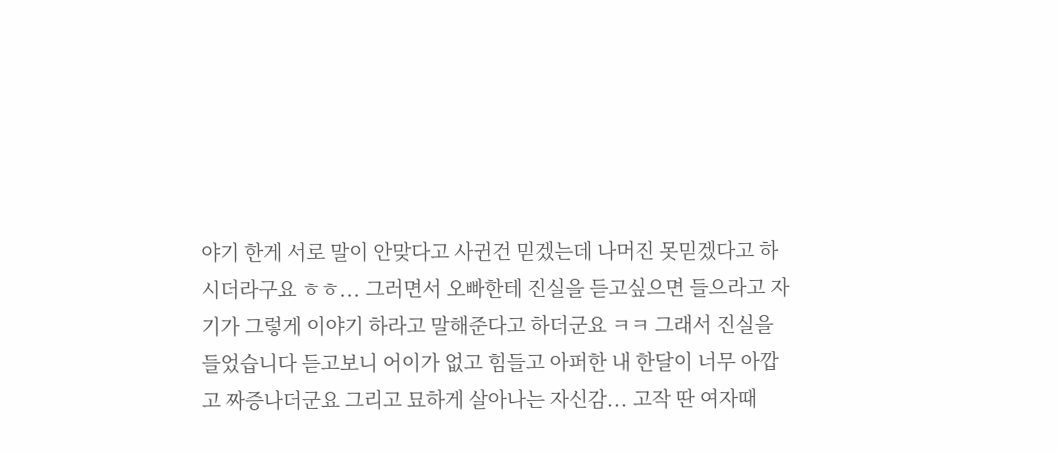야기 한게 서로 말이 안맞다고 사귄건 믿겠는데 나머진 못믿겠다고 하시더라구요 ㅎㅎ... 그러면서 오빠한테 진실을 듣고싶으면 들으라고 자기가 그렇게 이야기 하라고 말해준다고 하더군요 ㅋㅋ 그래서 진실을 들었습니다 듣고보니 어이가 없고 힘들고 아퍼한 내 한달이 너무 아깝고 짜증나더군요 그리고 묘하게 살아나는 자신감... 고작 딴 여자때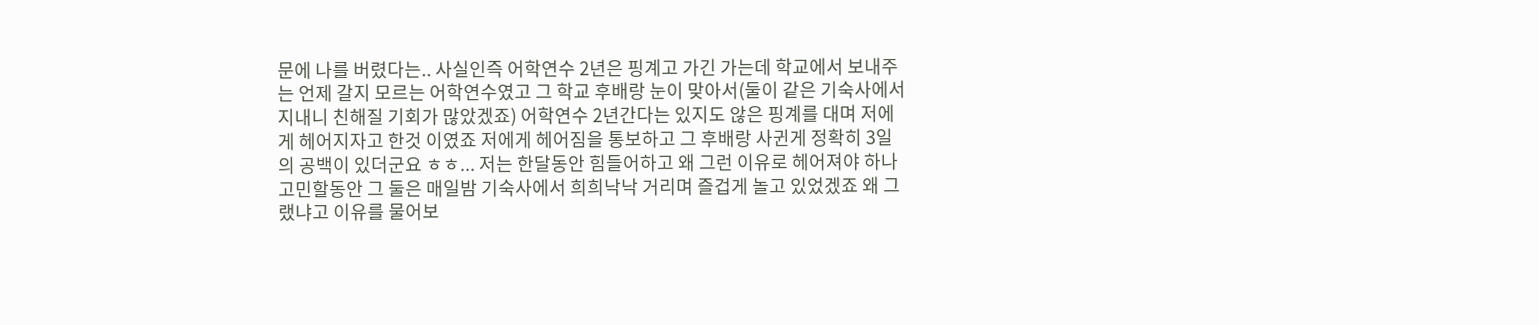문에 나를 버렸다는.. 사실인즉 어학연수 2년은 핑계고 가긴 가는데 학교에서 보내주는 언제 갈지 모르는 어학연수였고 그 학교 후배랑 눈이 맞아서(둘이 같은 기숙사에서 지내니 친해질 기회가 많았겠죠) 어학연수 2년간다는 있지도 않은 핑계를 대며 저에게 헤어지자고 한것 이였죠 저에게 헤어짐을 통보하고 그 후배랑 사귄게 정확히 3일의 공백이 있더군요 ㅎㅎ... 저는 한달동안 힘들어하고 왜 그런 이유로 헤어져야 하나 고민할동안 그 둘은 매일밤 기숙사에서 희희낙낙 거리며 즐겁게 놀고 있었겠죠 왜 그랬냐고 이유를 물어보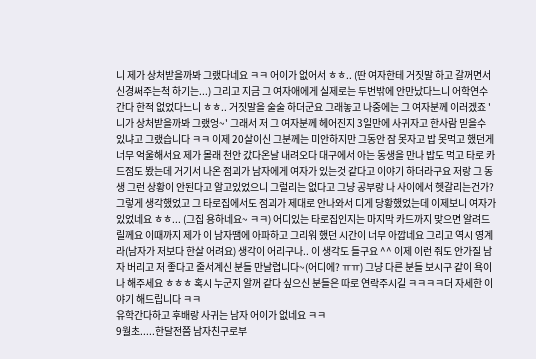니 제가 상처받을까봐 그랬다네요 ㅋㅋ 어이가 없어서 ㅎㅎ.. (딴 여자한테 거짓말 하고 갈꺼면서 신경써주는척 하기는...) 그리고 지금 그 여자애에게 실제로는 두번밖에 안만났다느니 어학연수 간다 한적 없었다느니 ㅎㅎ.. 거짓말을 술술 하더군요 그래놓고 나중에는 그 여자분께 이러겠죠 '니가 상처받을까봐 그랬엉~' 그래서 저 그 여자분께 헤어진지 3일만에 사귀자고 한사람 믿을수 있냐고 그랬습니다 ㅋㅋ 이제 20살이신 그분께는 미안하지만 그동안 잠 못자고 밥 못먹고 했던게 너무 억울해서요 제가 몰래 천안 갔다온날 내려오다 대구에서 아는 동생을 만나 밥도 먹고 타로 카드점도 봤는데 거기서 나온 점괴가 남자에게 여자가 있는것 같다고 이야기 하더라구요 저랑 그 동생 그런 상황이 안된다고 알고있었으니 그럴리는 없다고 그냥 공부랑 나 사이에서 헷갈리는건가? 그렇게 생각했었고 그 타로집에서도 점괴가 제대로 안나와서 디게 당황했었는데 이제보니 여자가 있었네요 ㅎㅎ... (그집 용하네요~ ㅋㅋ) 어디있는 타로집인지는 마지막 카드까지 맞으면 알려드릴께요 이때까지 제가 이 남자땜에 아파하고 그리워 했던 시간이 너무 아깝네요 그리고 역시 영계라(남자가 저보다 한살 어려요) 생각이 어리구나.. 이 생각도 들구요 ^^ 이제 이런 줘도 안가질 남자 버리고 저 좋다고 줄서계신 분들 만날렵니다~(어디에? ㅠㅠ) 그냥 다른 분들 보시구 같이 욕이나 해주세요 ㅎㅎㅎ 혹시 누군지 알꺼 같다 싶으신 분들은 따로 연락주시길 ㅋㅋㅋㅋ더 자세한 이야기 해드립니다 ㅋㅋ
유학간다하고 후배랑 사귀는 남자 어이가 없네요 ㅋㅋ
9월초.....한달전쯤 남자친구로부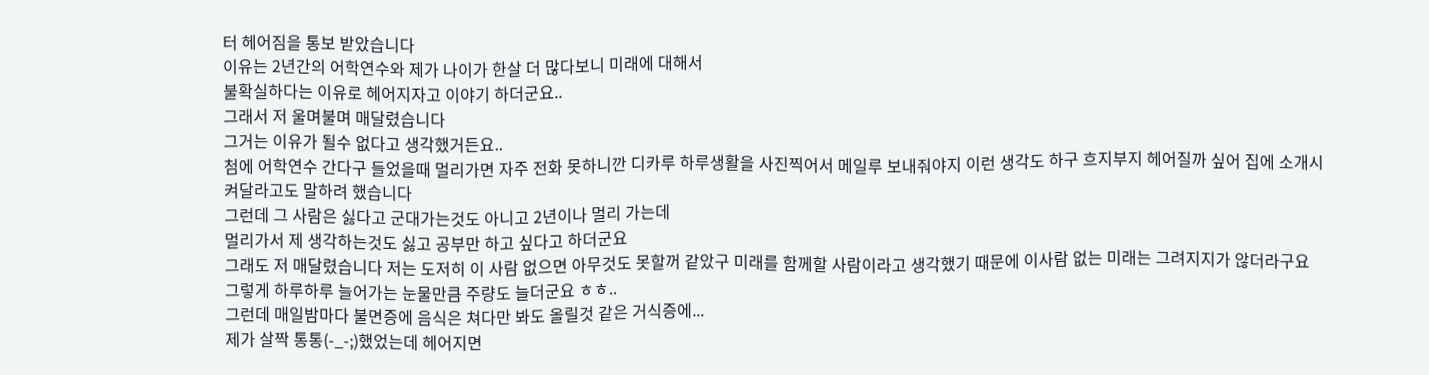터 헤어짐을 통보 받았습니다
이유는 2년간의 어학연수와 제가 나이가 한살 더 많다보니 미래에 대해서
불확실하다는 이유로 헤어지자고 이야기 하더군요..
그래서 저 울며불며 매달렸습니다
그거는 이유가 될수 없다고 생각했거든요..
첨에 어학연수 간다구 들었을때 멀리가면 자주 전화 못하니깐 디카루 하루생활을 사진찍어서 메일루 보내줘야지 이런 생각도 하구 흐지부지 헤어질까 싶어 집에 소개시켜달라고도 말하려 했습니다
그런데 그 사람은 싫다고 군대가는것도 아니고 2년이나 멀리 가는데
멀리가서 제 생각하는것도 싫고 공부만 하고 싶다고 하더군요
그래도 저 매달렸습니다 저는 도저히 이 사람 없으면 아무것도 못할꺼 같았구 미래를 함께할 사람이라고 생각했기 때문에 이사람 없는 미래는 그려지지가 않더라구요
그렇게 하루하루 늘어가는 눈물만큼 주량도 늘더군요 ㅎㅎ..
그런데 매일밤마다 불면증에 음식은 쳐다만 봐도 올릴것 같은 거식증에...
제가 살짝 통통(-_-;)했었는데 헤어지면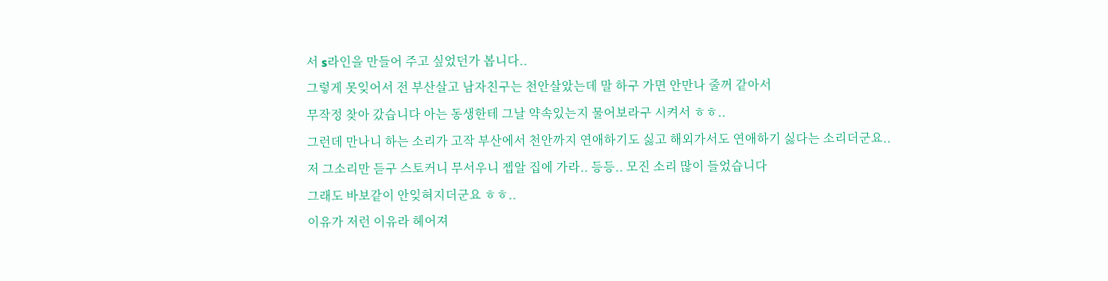서 s라인을 만들어 주고 싶었던가 봅니다..
그렇게 못잊어서 전 부산살고 남자친구는 천안살았는데 말 하구 가면 안만나 줄꺼 같아서
무작정 찾아 갔습니다 아는 동생한테 그날 약속있는지 물어보라구 시켜서 ㅎㅎ..
그런데 만나니 하는 소리가 고작 부산에서 천안까지 연애하기도 싫고 해외가서도 연애하기 싫다는 소리더군요..
저 그소리만 듣구 스토커니 무서우니 젭알 집에 가라.. 등등.. 모진 소리 많이 들었습니다
그래도 바보같이 안잊혀지더군요 ㅎㅎ..
이유가 저런 이유라 헤어져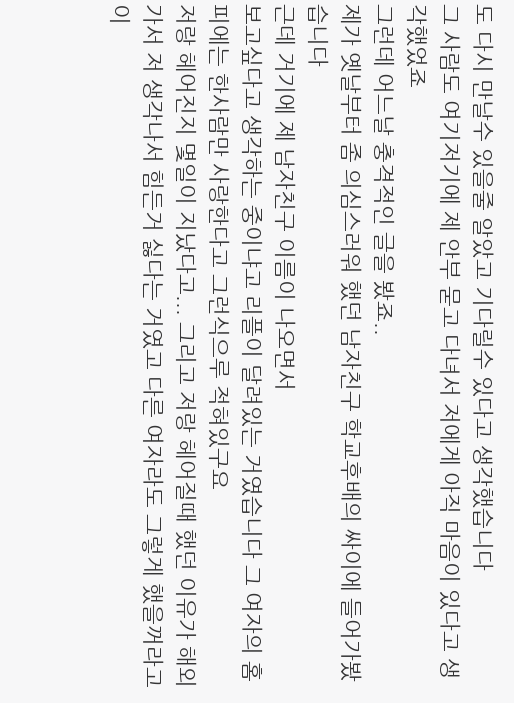도 다시 만날수 있을줄 알았고 기다릴수 있다고 생각했습니다
그 사람도 여기저기에 제 안부 묻고 다녀서 저에게 아직 마음이 있다고 생각했었죠
그런데 어느날 충격적인 글을 봤죠..
제가 옛날부터 좀 의심스러워 했던 남자친구 학교후배의 싸이에 들어가봤습니다
근데 거기에 제 남자친구 이름이 나오면서
보고싶다고 생각하는 중이냐고 리플이 달려있는 거였습니다 그 여자의 홈피에는 한사람만 사랑한다고 그런식으루 적혀있구요
저랑 헤어진지 몇일이 지났다고... 그리고 저랑 헤어질때 했던 이유가 해외가서 저 생각나서 힘든거 싫다는 거였고 다른 여자라도 그렇게 했을꺼라고 이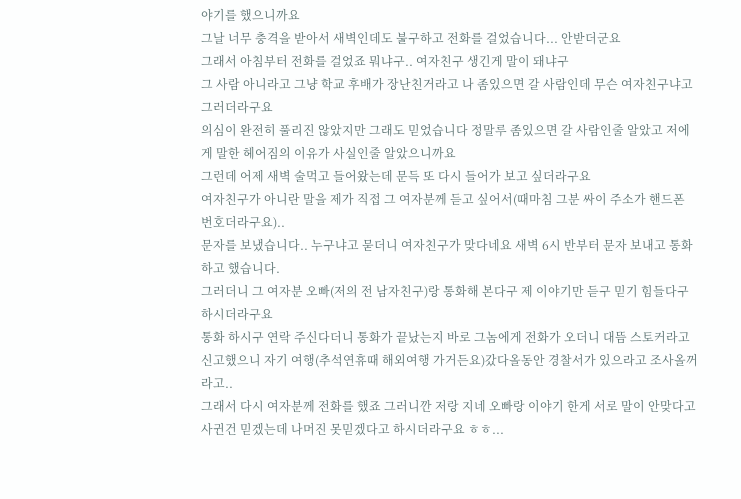야기를 했으니까요
그날 너무 충격을 받아서 새벽인데도 불구하고 전화를 걸었습니다... 안받더군요
그래서 아침부터 전화를 걸었죠 뭐냐구.. 여자친구 생긴게 말이 돼냐구
그 사람 아니라고 그냥 학교 후배가 장난친거라고 나 좀있으면 갈 사람인데 무슨 여자친구냐고 그러더라구요
의심이 완전히 풀리진 않았지만 그래도 믿었습니다 정말루 좀있으면 갈 사람인줄 알았고 저에게 말한 헤어짐의 이유가 사실인줄 알았으니까요
그런데 어제 새벽 술먹고 들어왔는데 문득 또 다시 들어가 보고 싶더라구요
여자친구가 아니란 말을 제가 직접 그 여자분께 듣고 싶어서(때마침 그분 싸이 주소가 핸드폰 번호더라구요)..
문자를 보냈습니다.. 누구냐고 묻더니 여자친구가 맞다네요 새벽 6시 반부터 문자 보내고 통화하고 했습니다.
그러더니 그 여자분 오빠(저의 전 남자친구)랑 통화해 본다구 제 이야기만 듣구 믿기 힘들다구 하시더라구요
통화 하시구 연락 주신다더니 통화가 끝났는지 바로 그놈에게 전화가 오더니 대뜸 스토커라고 신고했으니 자기 여행(추석연휴때 해외여행 가거든요)갔다올동안 경찰서가 있으라고 조사올꺼라고..
그래서 다시 여자분께 전화를 했죠 그러니깐 저랑 지네 오빠랑 이야기 한게 서로 말이 안맞다고
사귄건 믿겠는데 나머진 못믿겠다고 하시더라구요 ㅎㅎ...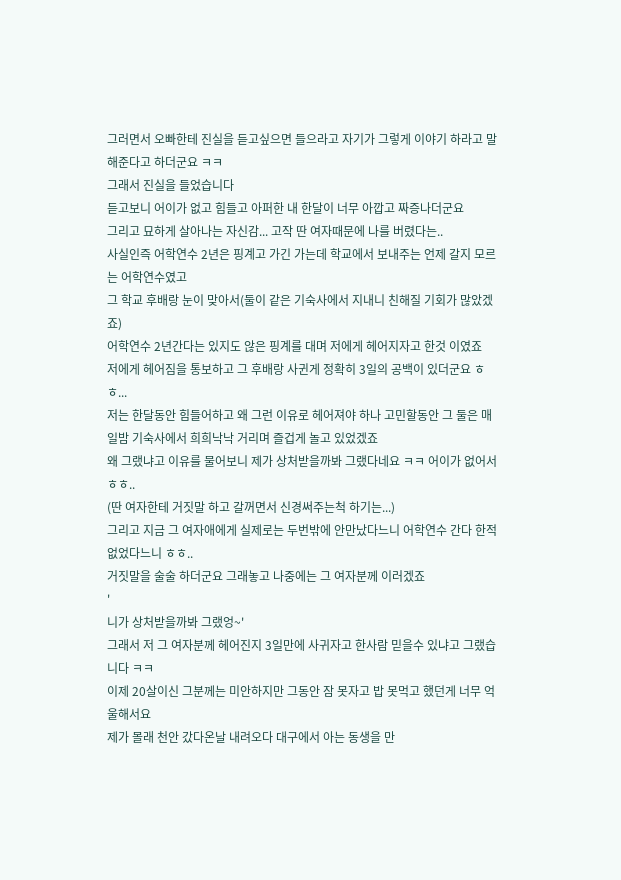그러면서 오빠한테 진실을 듣고싶으면 들으라고 자기가 그렇게 이야기 하라고 말해준다고 하더군요 ㅋㅋ
그래서 진실을 들었습니다
듣고보니 어이가 없고 힘들고 아퍼한 내 한달이 너무 아깝고 짜증나더군요
그리고 묘하게 살아나는 자신감... 고작 딴 여자때문에 나를 버렸다는..
사실인즉 어학연수 2년은 핑계고 가긴 가는데 학교에서 보내주는 언제 갈지 모르는 어학연수였고
그 학교 후배랑 눈이 맞아서(둘이 같은 기숙사에서 지내니 친해질 기회가 많았겠죠)
어학연수 2년간다는 있지도 않은 핑계를 대며 저에게 헤어지자고 한것 이였죠
저에게 헤어짐을 통보하고 그 후배랑 사귄게 정확히 3일의 공백이 있더군요 ㅎㅎ...
저는 한달동안 힘들어하고 왜 그런 이유로 헤어져야 하나 고민할동안 그 둘은 매일밤 기숙사에서 희희낙낙 거리며 즐겁게 놀고 있었겠죠
왜 그랬냐고 이유를 물어보니 제가 상처받을까봐 그랬다네요 ㅋㅋ 어이가 없어서 ㅎㅎ..
(딴 여자한테 거짓말 하고 갈꺼면서 신경써주는척 하기는...)
그리고 지금 그 여자애에게 실제로는 두번밖에 안만났다느니 어학연수 간다 한적 없었다느니 ㅎㅎ..
거짓말을 술술 하더군요 그래놓고 나중에는 그 여자분께 이러겠죠
'
니가 상처받을까봐 그랬엉~'
그래서 저 그 여자분께 헤어진지 3일만에 사귀자고 한사람 믿을수 있냐고 그랬습니다 ㅋㅋ
이제 20살이신 그분께는 미안하지만 그동안 잠 못자고 밥 못먹고 했던게 너무 억울해서요
제가 몰래 천안 갔다온날 내려오다 대구에서 아는 동생을 만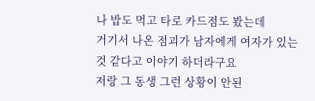나 밥도 먹고 타로 카드점도 봤는데
거기서 나온 점괴가 남자에게 여자가 있는것 같다고 이야기 하더라구요
저랑 그 동생 그런 상황이 안된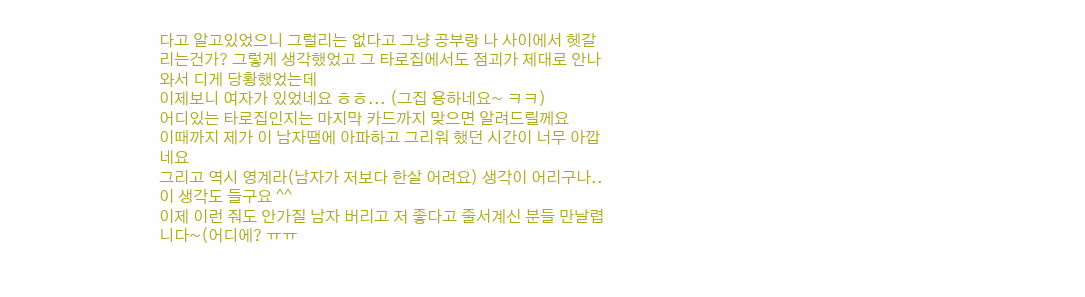다고 알고있었으니 그럴리는 없다고 그냥 공부랑 나 사이에서 헷갈리는건가? 그렇게 생각했었고 그 타로집에서도 점괴가 제대로 안나와서 디게 당황했었는데
이제보니 여자가 있었네요 ㅎㅎ... (그집 용하네요~ ㅋㅋ)
어디있는 타로집인지는 마지막 카드까지 맞으면 알려드릴께요
이때까지 제가 이 남자땜에 아파하고 그리워 했던 시간이 너무 아깝네요
그리고 역시 영계라(남자가 저보다 한살 어려요) 생각이 어리구나.. 이 생각도 들구요 ^^
이제 이런 줘도 안가질 남자 버리고 저 좋다고 줄서계신 분들 만날렵니다~(어디에? ㅠㅠ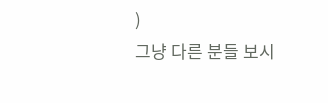)
그냥 다른 분들 보시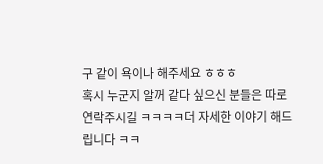구 같이 욕이나 해주세요 ㅎㅎㅎ
혹시 누군지 알꺼 같다 싶으신 분들은 따로 연락주시길 ㅋㅋㅋㅋ더 자세한 이야기 해드립니다 ㅋㅋ